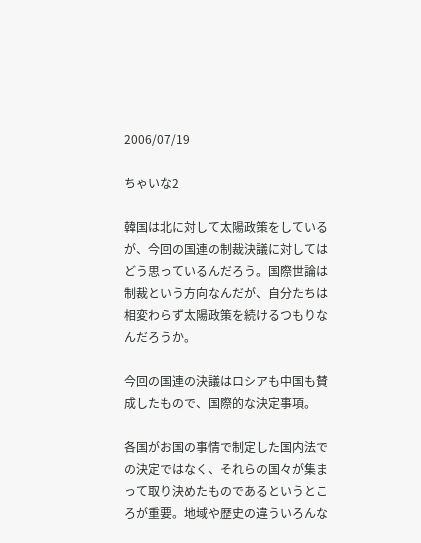2006/07/19

ちゃいな2

韓国は北に対して太陽政策をしているが、今回の国連の制裁決議に対してはどう思っているんだろう。国際世論は制裁という方向なんだが、自分たちは相変わらず太陽政策を続けるつもりなんだろうか。

今回の国連の決議はロシアも中国も賛成したもので、国際的な決定事項。

各国がお国の事情で制定した国内法での決定ではなく、それらの国々が集まって取り決めたものであるというところが重要。地域や歴史の違ういろんな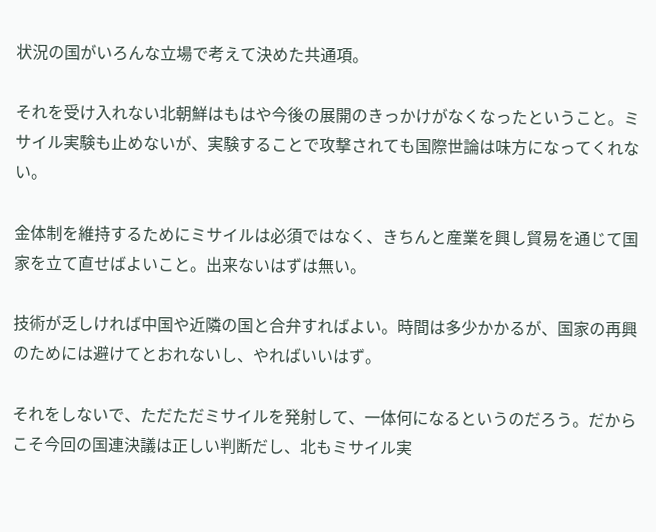状況の国がいろんな立場で考えて決めた共通項。

それを受け入れない北朝鮮はもはや今後の展開のきっかけがなくなったということ。ミサイル実験も止めないが、実験することで攻撃されても国際世論は味方になってくれない。

金体制を維持するためにミサイルは必須ではなく、きちんと産業を興し貿易を通じて国家を立て直せばよいこと。出来ないはずは無い。

技術が乏しければ中国や近隣の国と合弁すればよい。時間は多少かかるが、国家の再興のためには避けてとおれないし、やればいいはず。

それをしないで、ただただミサイルを発射して、一体何になるというのだろう。だからこそ今回の国連決議は正しい判断だし、北もミサイル実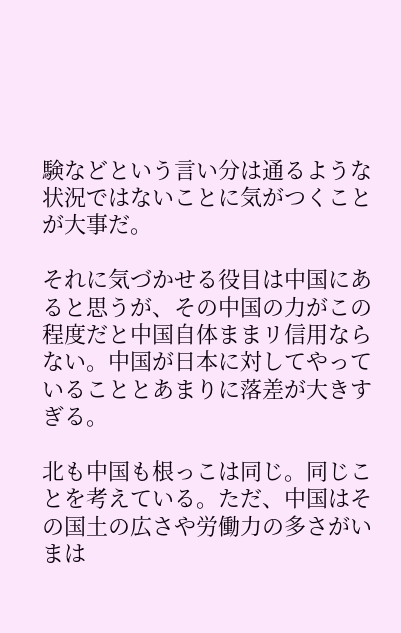験などという言い分は通るような状況ではないことに気がつくことが大事だ。

それに気づかせる役目は中国にあると思うが、その中国の力がこの程度だと中国自体ままリ信用ならない。中国が日本に対してやっていることとあまりに落差が大きすぎる。

北も中国も根っこは同じ。同じことを考えている。ただ、中国はその国土の広さや労働力の多さがいまは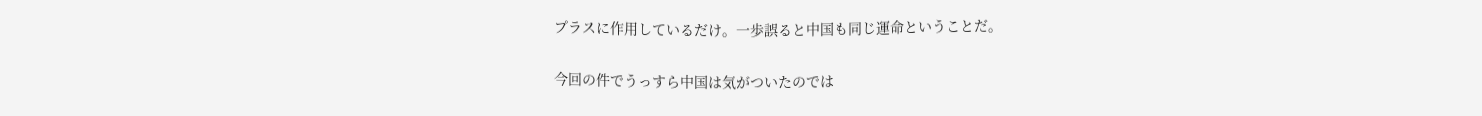プラスに作用しているだけ。一歩誤ると中国も同じ運命ということだ。

今回の件でうっすら中国は気がついたのでは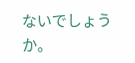ないでしょうか。